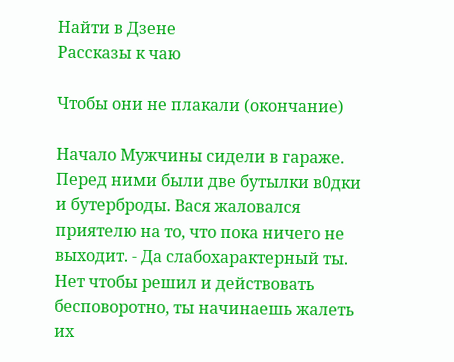Найти в Дзене
Рассказы к чаю

Чтобы они не плакали (окончание)

Начало Мужчины сидели в гараже. Перед ними были две бутылки в0дки и бутерброды. Вася жаловался приятелю на то, что пока ничего не выходит. - Да слабохарактерный ты. Нет чтобы решил и действовать бесповоротно, ты начинаешь жалеть их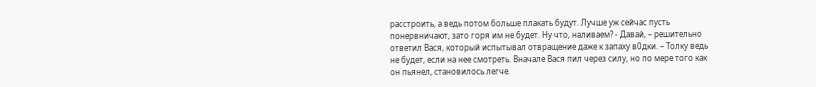расстроить, а ведь потом больше плакать будут. Лучше уж сейчас пусть понервничают, зато горя им не будет. Ну что, наливаем? - Давай, – решительно ответил Вася, который испытывал отвращение даже к запаху в0дки. – Толку ведь не будет, если на нее смотреть. Вначале Вася пил через силу, но по мере того как он пьянел, становилось легче.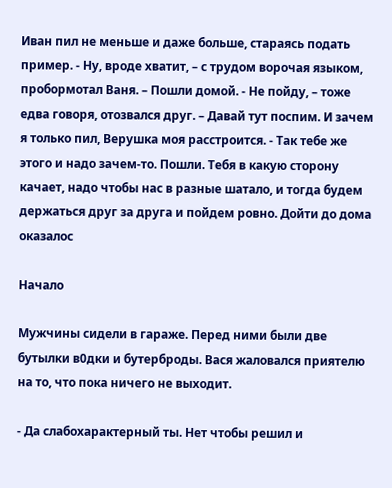Иван пил не меньше и даже больше, стараясь подать пример. - Ну, вроде хватит, – с трудом ворочая языком, пробормотал Ваня. – Пошли домой. - Не пойду, – тоже едва говоря, отозвался друг. – Давай тут поспим. И зачем я только пил, Верушка моя расстроится. - Так тебе же этого и надо зачем-то. Пошли. Тебя в какую сторону качает, надо чтобы нас в разные шатало, и тогда будем держаться друг за друга и пойдем ровно. Дойти до дома оказалос

Начало

Мужчины сидели в гараже. Перед ними были две бутылки в0дки и бутерброды. Вася жаловался приятелю на то, что пока ничего не выходит.

- Да слабохарактерный ты. Нет чтобы решил и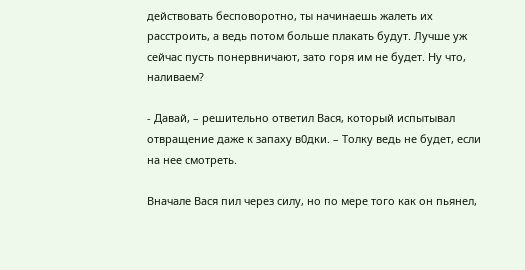действовать бесповоротно, ты начинаешь жалеть их расстроить, а ведь потом больше плакать будут. Лучше уж сейчас пусть понервничают, зато горя им не будет. Ну что, наливаем?

- Давай, – решительно ответил Вася, который испытывал отвращение даже к запаху в0дки. – Толку ведь не будет, если на нее смотреть.

Вначале Вася пил через силу, но по мере того как он пьянел,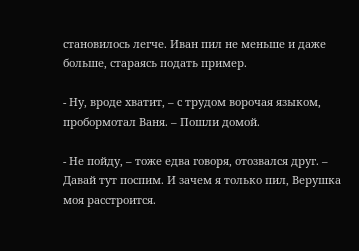становилось легче. Иван пил не меньше и даже больше, стараясь подать пример.

- Ну, вроде хватит, – с трудом ворочая языком, пробормотал Ваня. – Пошли домой.

- Не пойду, – тоже едва говоря, отозвался друг. – Давай тут поспим. И зачем я только пил, Верушка моя расстроится.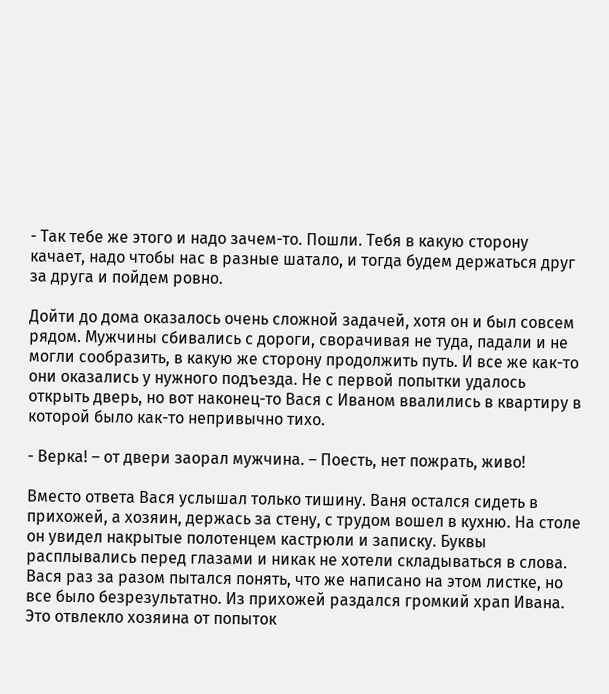- Так тебе же этого и надо зачем-то. Пошли. Тебя в какую сторону качает, надо чтобы нас в разные шатало, и тогда будем держаться друг за друга и пойдем ровно.

Дойти до дома оказалось очень сложной задачей, хотя он и был совсем рядом. Мужчины сбивались с дороги, сворачивая не туда, падали и не могли сообразить, в какую же сторону продолжить путь. И все же как-то они оказались у нужного подъезда. Не с первой попытки удалось открыть дверь, но вот наконец-то Вася с Иваном ввалились в квартиру в которой было как-то непривычно тихо.

- Верка! – от двери заорал мужчина. – Поесть, нет пожрать, живо!

Вместо ответа Вася услышал только тишину. Ваня остался сидеть в прихожей, а хозяин, держась за стену, с трудом вошел в кухню. На столе он увидел накрытые полотенцем кастрюли и записку. Буквы расплывались перед глазами и никак не хотели складываться в слова. Вася раз за разом пытался понять, что же написано на этом листке, но все было безрезультатно. Из прихожей раздался громкий храп Ивана. Это отвлекло хозяина от попыток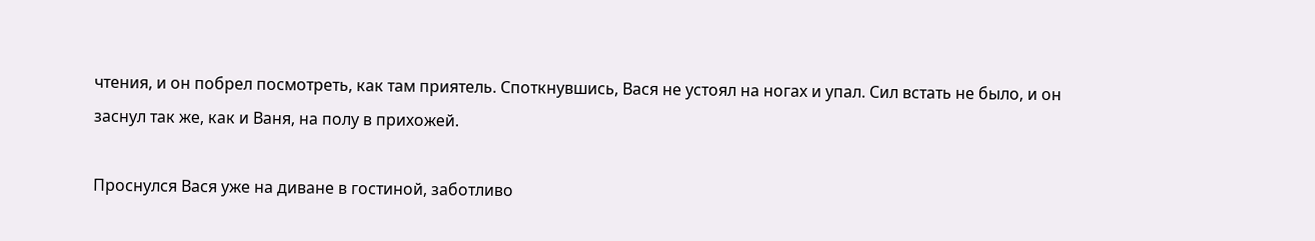чтения, и он побрел посмотреть, как там приятель. Споткнувшись, Вася не устоял на ногах и упал. Сил встать не было, и он заснул так же, как и Ваня, на полу в прихожей.

Проснулся Вася уже на диване в гостиной, заботливо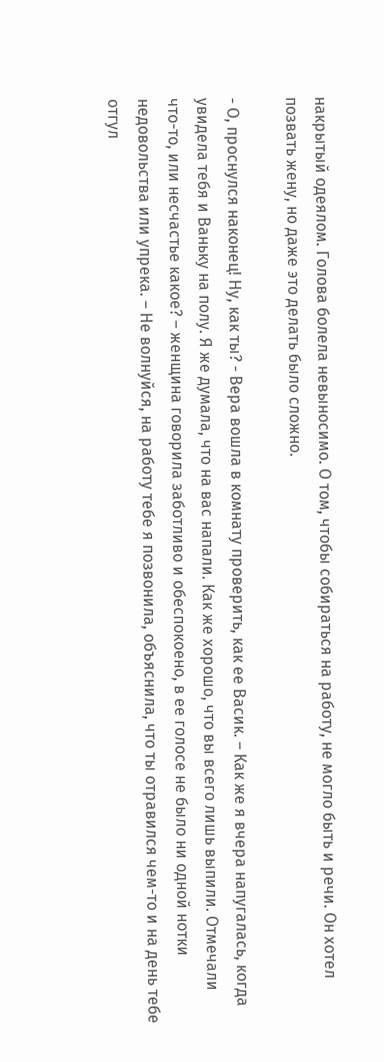накрытый одеялом. Голова болела невыносимо. О том, чтобы собираться на работу, не могло быть и речи. Он хотел позвать жену, но даже это делать было сложно.

- О, проснулся наконец! Ну, как ты? - Вера вошла в комнату проверить, как ее Васик. – Как же я вчера напугалась, когда увидела тебя и Ваньку на полу. Я же думала, что на вас напали. Как же хорошо, что вы всего лишь выпили. Отмечали что-то, или несчастье какое? – женщина говорила заботливо и обеспокоено, в ее голосе не было ни одной нотки недовольства или упрека. – Не волнуйся, на работу тебе я позвонила, объяснила, что ты отравился чем-то и на день тебе отгул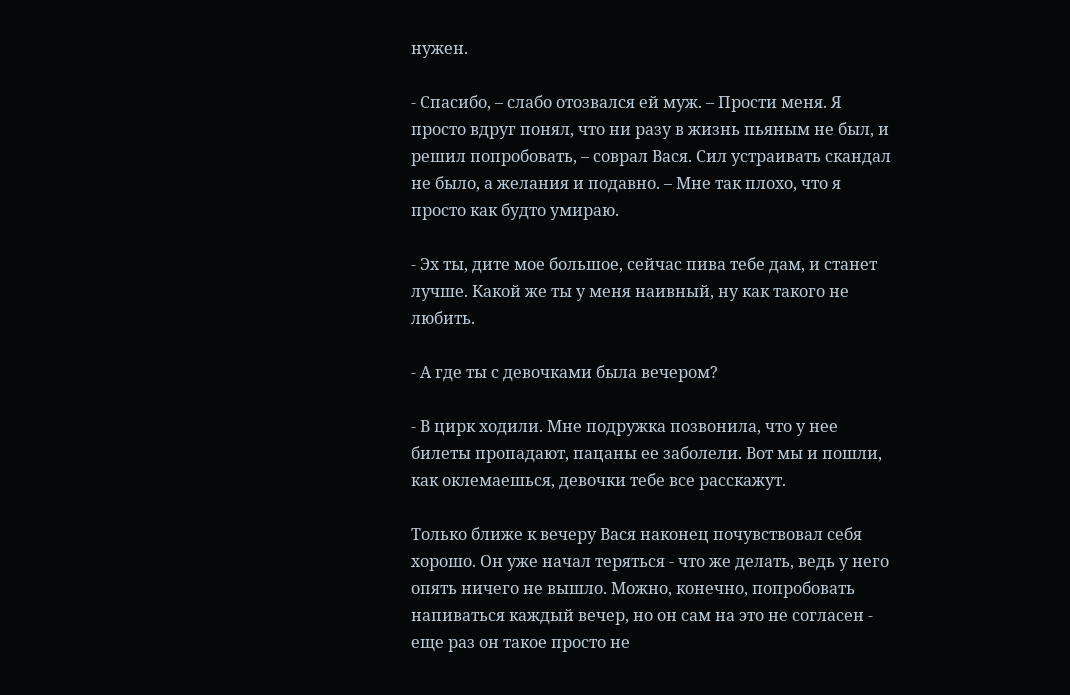нужен.

- Спасибо, – слабо отозвался ей муж. – Прости меня. Я просто вдруг понял, что ни разу в жизнь пьяным не был, и решил попробовать, – соврал Вася. Сил устраивать скандал не было, а желания и подавно. – Мне так плохо, что я просто как будто умираю.

- Эх ты, дите мое большое, сейчас пива тебе дам, и станет лучше. Какой же ты у меня наивный, ну как такого не любить.

- А где ты с девочками была вечером?

- В цирк ходили. Мне подружка позвонила, что у нее билеты пропадают, пацаны ее заболели. Вот мы и пошли, как оклемаешься, девочки тебе все расскажут.

Только ближе к вечеру Вася наконец почувствовал себя хорошо. Он уже начал теряться - что же делать, ведь у него опять ничего не вышло. Можно, конечно, попробовать напиваться каждый вечер, но он сам на это не согласен - еще раз он такое просто не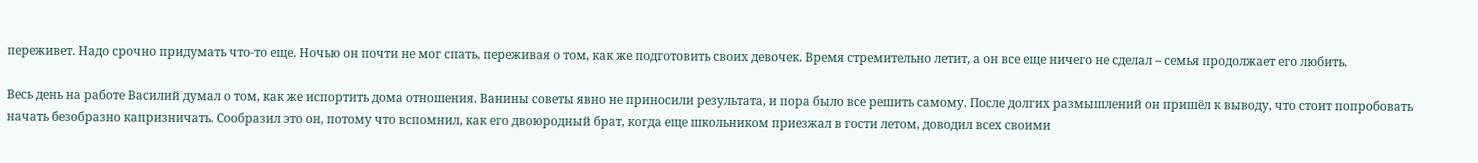переживет. Надо срочно придумать что-то еще. Ночью он почти не мог спать, переживая о том, как же подготовить своих девочек. Время стремительно летит, а он все еще ничего не сделал – семья продолжает его любить.

Весь день на работе Василий думал о том, как же испортить дома отношения. Ванины советы явно не приносили результата, и пора было все решить самому. После долгих размышлений он пришёл к выводу, что стоит попробовать начать безобразно капризничать. Сообразил это он, потому что вспомнил, как его двоюродный брат, когда еще школьником приезжал в гости летом, доводил всех своими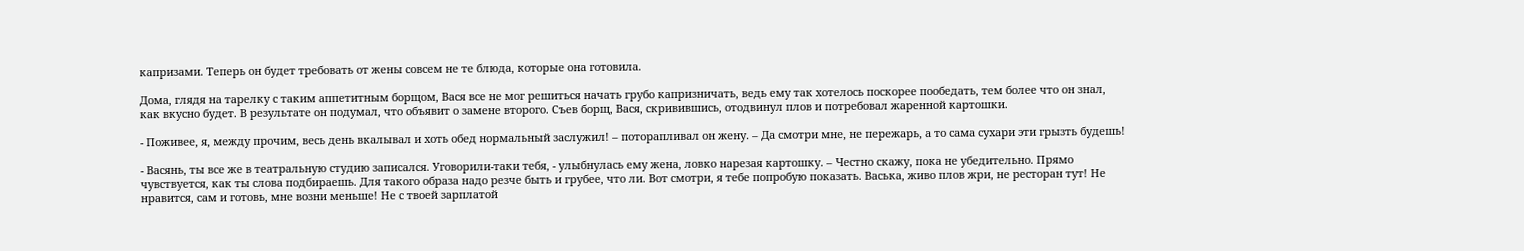капризами. Теперь он будет требовать от жены совсем не те блюда, которые она готовила.

Дома, глядя на тарелку с таким аппетитным борщом, Вася все не мог решиться начать грубо капризничать, ведь ему так хотелось поскорее пообедать, тем более что он знал, как вкусно будет. В результате он подумал, что объявит о замене второго. Съев борщ, Вася, скривившись, отодвинул плов и потребовал жаренной картошки.

- Поживее, я, между прочим, весь день вкалывал и хоть обед нормальный заслужил! – поторапливал он жену. – Да смотри мне, не пережарь, а то сама сухари эти грызть будешь!

- Васянь, ты все же в театральную студию записался. Уговорили-таки тебя, - улыбнулась ему жена, ловко нарезая картошку. – Честно скажу, пока не убедительно. Прямо чувствуется, как ты слова подбираешь. Для такого образа надо резче быть и грубее, что ли. Вот смотри, я тебе попробую показать. Васька, живо плов жри, не ресторан тут! Не нравится, сам и готовь, мне возни меньше! Не с твоей зарплатой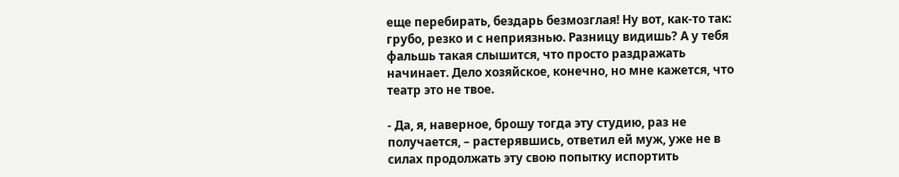еще перебирать, бездарь безмозглая! Ну вот, как-то так: грубо, резко и с неприязнью. Разницу видишь? А у тебя фальшь такая слышится, что просто раздражать начинает. Дело хозяйское, конечно, но мне кажется, что театр это не твое.

- Да, я, наверное, брошу тогда эту студию, раз не получается, – растерявшись, ответил ей муж, уже не в силах продолжать эту свою попытку испортить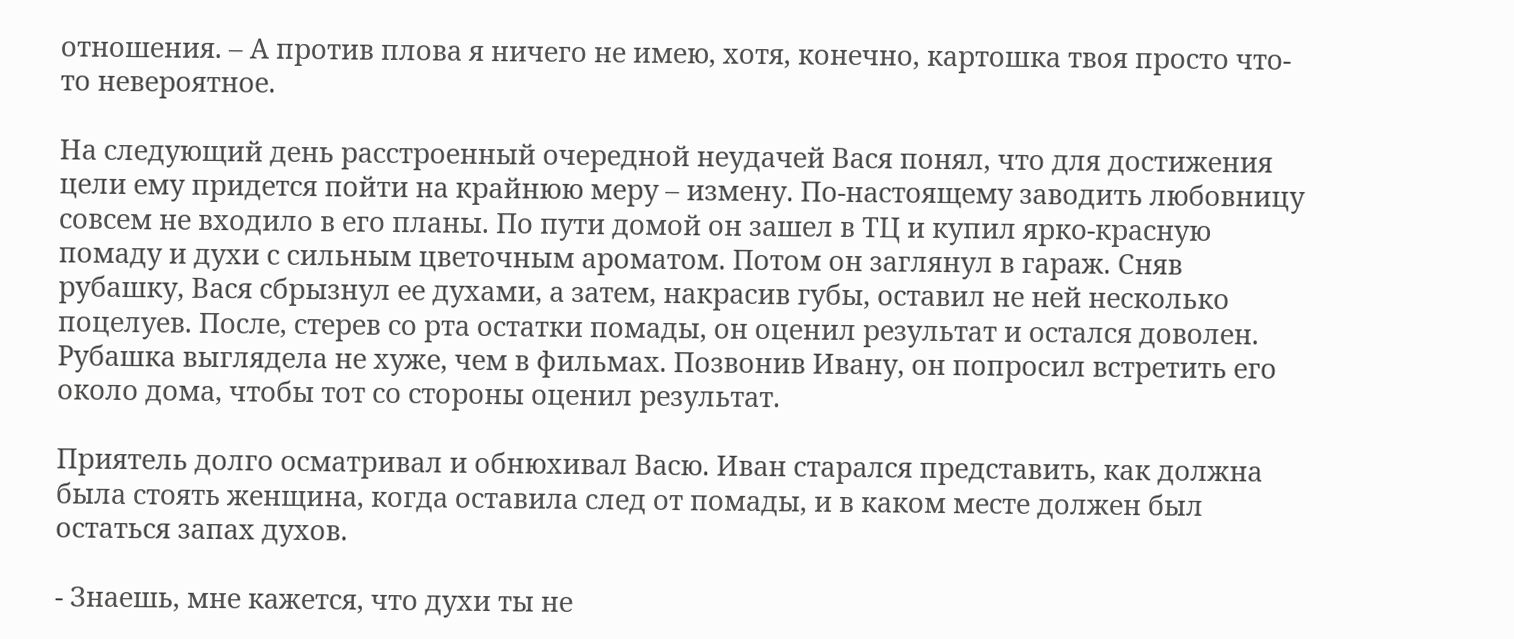отношения. – А против плова я ничего не имею, хотя, конечно, картошка твоя просто что-то невероятное.

На следующий день расстроенный очередной неудачей Вася понял, что для достижения цели ему придется пойти на крайнюю меру – измену. По-настоящему заводить любовницу совсем не входило в его планы. По пути домой он зашел в ТЦ и купил ярко-красную помаду и духи с сильным цветочным ароматом. Потом он заглянул в гараж. Сняв рубашку, Вася сбрызнул ее духами, а затем, накрасив губы, оставил не ней несколько поцелуев. После, стерев со рта остатки помады, он оценил результат и остался доволен. Рубашка выглядела не хуже, чем в фильмах. Позвонив Ивану, он попросил встретить его около дома, чтобы тот со стороны оценил результат.

Приятель долго осматривал и обнюхивал Васю. Иван старался представить, как должна была стоять женщина, когда оставила след от помады, и в каком месте должен был остаться запах духов.

- Знаешь, мне кажется, что духи ты не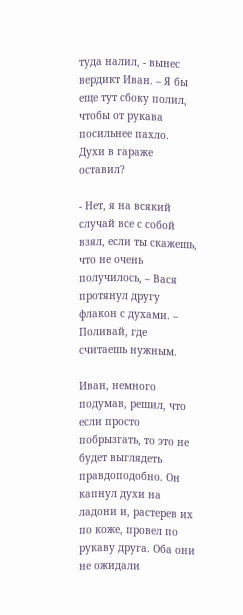туда налил, - вынес вердикт Иван. – Я бы еще тут сбоку полил, чтобы от рукава посильнее пахло. Духи в гараже оставил?

- Нет, я на всякий случай все с собой взял, если ты скажешь, что не очень получилось, – Вася протянул другу флакон с духами. – Поливай, где считаешь нужным.

Иван, немного подумав, решил, что если просто побрызгать, то это не будет выглядеть правдоподобно. Он капнул духи на ладони и, растерев их по коже, провел по рукаву друга. Оба они не ожидали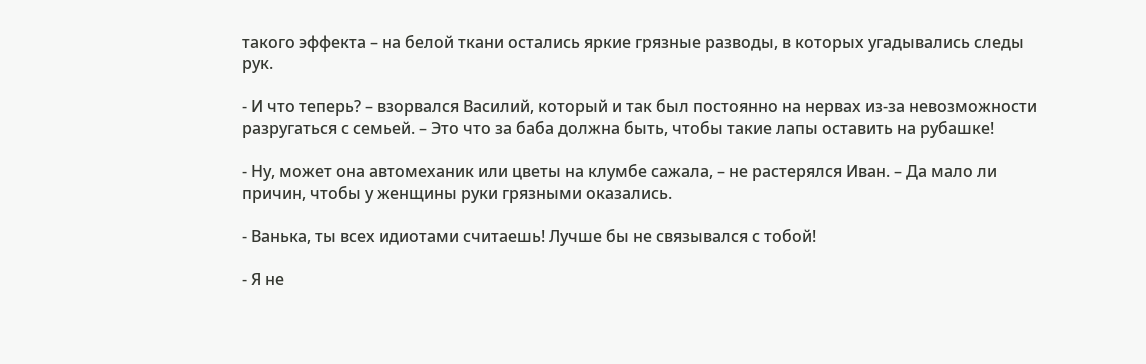такого эффекта – на белой ткани остались яркие грязные разводы, в которых угадывались следы рук.

- И что теперь? – взорвался Василий, который и так был постоянно на нервах из-за невозможности разругаться с семьей. – Это что за баба должна быть, чтобы такие лапы оставить на рубашке!

- Ну, может она автомеханик или цветы на клумбе сажала, – не растерялся Иван. – Да мало ли причин, чтобы у женщины руки грязными оказались.

- Ванька, ты всех идиотами считаешь! Лучше бы не связывался с тобой!

- Я не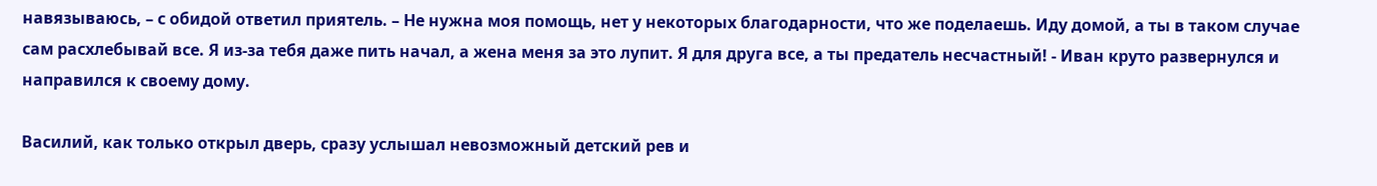навязываюсь, – с обидой ответил приятель. – Не нужна моя помощь, нет у некоторых благодарности, что же поделаешь. Иду домой, а ты в таком случае сам расхлебывай все. Я из-за тебя даже пить начал, а жена меня за это лупит. Я для друга все, а ты предатель несчастный! - Иван круто развернулся и направился к своему дому.

Василий, как только открыл дверь, сразу услышал невозможный детский рев и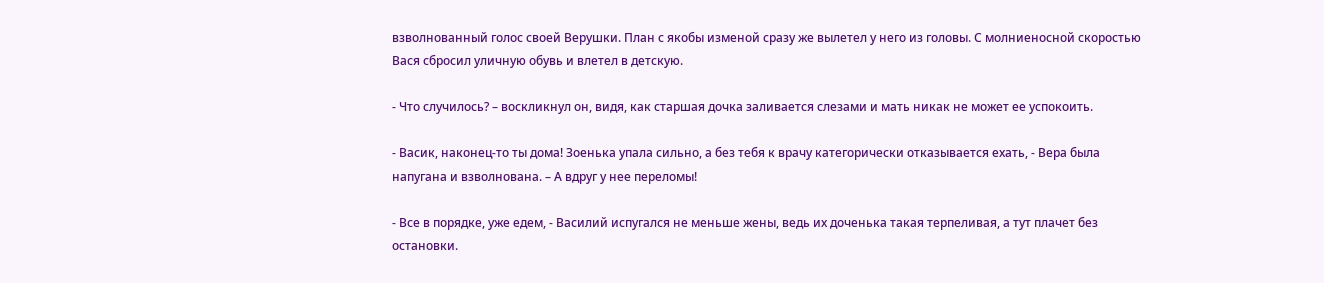взволнованный голос своей Верушки. План с якобы изменой сразу же вылетел у него из головы. С молниеносной скоростью Вася сбросил уличную обувь и влетел в детскую.

- Что случилось? – воскликнул он, видя, как старшая дочка заливается слезами и мать никак не может ее успокоить.

- Васик, наконец-то ты дома! Зоенька упала сильно, а без тебя к врачу категорически отказывается ехать, - Вера была напугана и взволнована. – А вдруг у нее переломы!

- Все в порядке, уже едем, - Василий испугался не меньше жены, ведь их доченька такая терпеливая, а тут плачет без остановки.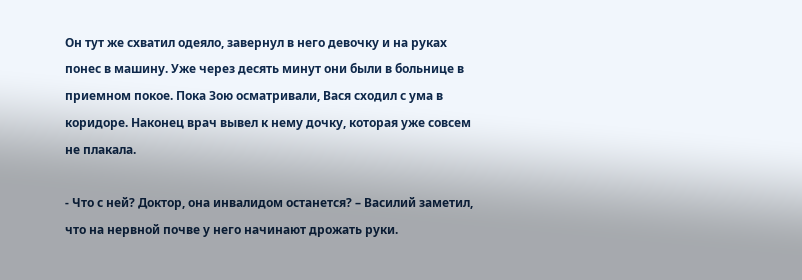Он тут же схватил одеяло, завернул в него девочку и на руках понес в машину. Уже через десять минут они были в больнице в приемном покое. Пока Зою осматривали, Вася сходил с ума в коридоре. Наконец врач вывел к нему дочку, которая уже совсем не плакала.

- Что с ней? Доктор, она инвалидом останется? – Василий заметил, что на нервной почве у него начинают дрожать руки.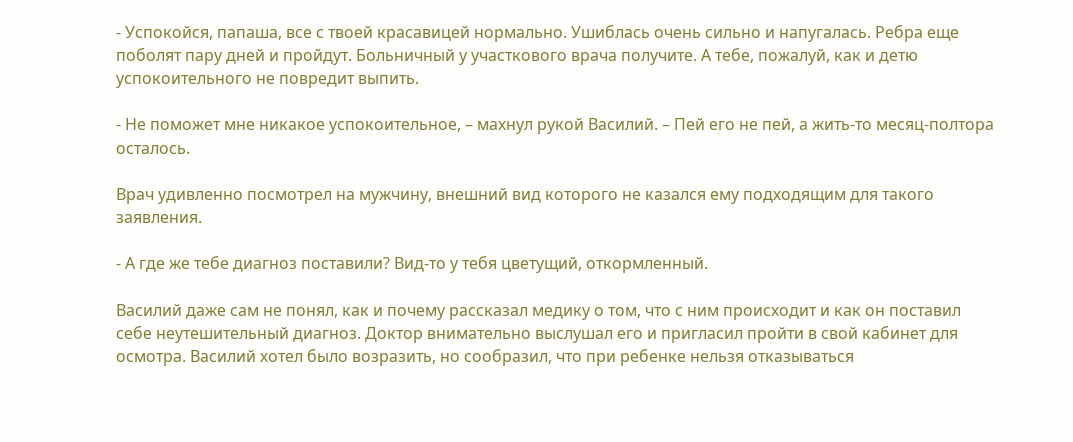- Успокойся, папаша, все с твоей красавицей нормально. Ушиблась очень сильно и напугалась. Ребра еще поболят пару дней и пройдут. Больничный у участкового врача получите. А тебе, пожалуй, как и детю успокоительного не повредит выпить.

- Не поможет мне никакое успокоительное, – махнул рукой Василий. – Пей его не пей, а жить-то месяц-полтора осталось.

Врач удивленно посмотрел на мужчину, внешний вид которого не казался ему подходящим для такого заявления.

- А где же тебе диагноз поставили? Вид-то у тебя цветущий, откормленный.

Василий даже сам не понял, как и почему рассказал медику о том, что с ним происходит и как он поставил себе неутешительный диагноз. Доктор внимательно выслушал его и пригласил пройти в свой кабинет для осмотра. Василий хотел было возразить, но сообразил, что при ребенке нельзя отказываться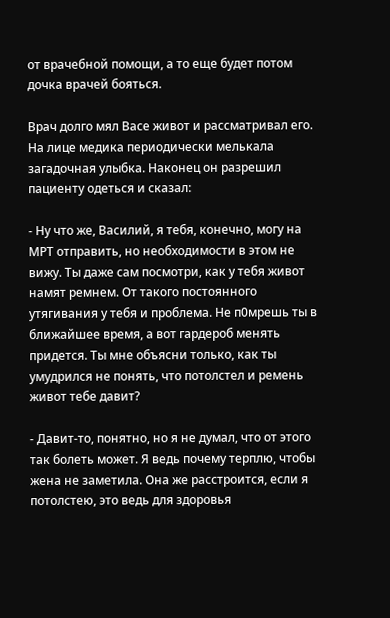от врачебной помощи, а то еще будет потом дочка врачей бояться.

Врач долго мял Васе живот и рассматривал его. На лице медика периодически мелькала загадочная улыбка. Наконец он разрешил пациенту одеться и сказал:

- Ну что же, Василий, я тебя, конечно, могу на МРТ отправить, но необходимости в этом не вижу. Ты даже сам посмотри, как у тебя живот намят ремнем. От такого постоянного утягивания у тебя и проблема. Не п0мрешь ты в ближайшее время, а вот гардероб менять придется. Ты мне объясни только, как ты умудрился не понять, что потолстел и ремень живот тебе давит?

- Давит-то, понятно, но я не думал, что от этого так болеть может. Я ведь почему терплю, чтобы жена не заметила. Она же расстроится, если я потолстею, это ведь для здоровья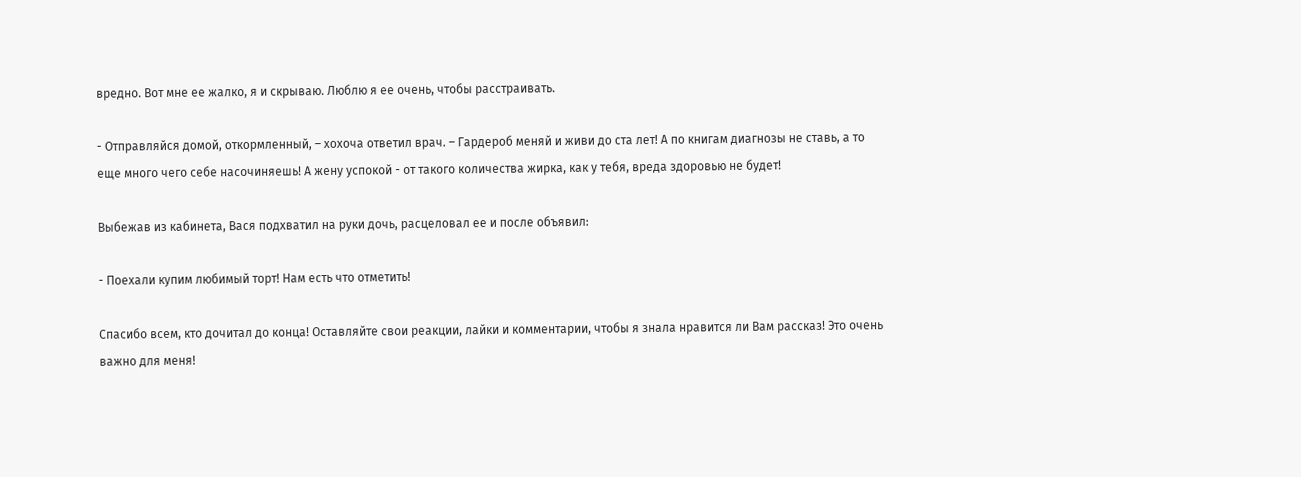вредно. Вот мне ее жалко, я и скрываю. Люблю я ее очень, чтобы расстраивать.

- Отправляйся домой, откормленный, – хохоча ответил врач. – Гардероб меняй и живи до ста лет! А по книгам диагнозы не ставь, а то еще много чего себе насочиняешь! А жену успокой - от такого количества жирка, как у тебя, вреда здоровью не будет!

Выбежав из кабинета, Вася подхватил на руки дочь, расцеловал ее и после объявил:

- Поехали купим любимый торт! Нам есть что отметить!

Спасибо всем, кто дочитал до конца! Оставляйте свои реакции, лайки и комментарии, чтобы я знала нравится ли Вам рассказ! Это очень важно для меня!